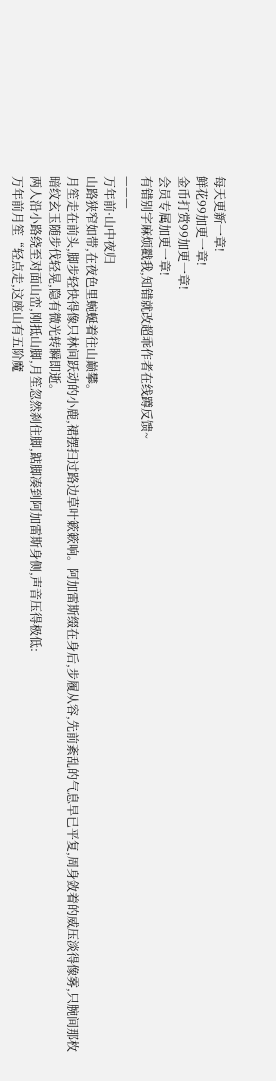每天更新一章!
鲜花99加更一章!
金币打赏99加更一章!
会员专属加更一章!
有错别字麻烦戳我,知错就改超乖作者在线蹲反馈~
———
万年前·山中夜归
山路狭窄如带,在夜色里蜿蜒着往山巅攀。
月笙走在前头,脚步轻快得像只林间跃动的小鹿,裙摆扫过路边草叶簌簌响。阿加雷斯缀在身后,步履从容,先前紊乱的气息早已平复,周身敛着的威压淡得像雾,只腕间那枚暗纹玄玉随步伐轻晃,隐有微光转瞬即逝。
两人沿小路绕至对面山峦,刚抵山脚,月笙忽然刹住脚,踮脚凑到阿加雷斯身侧,声音压得极低:
万年前月笙“轻点走,这座山有五阶魔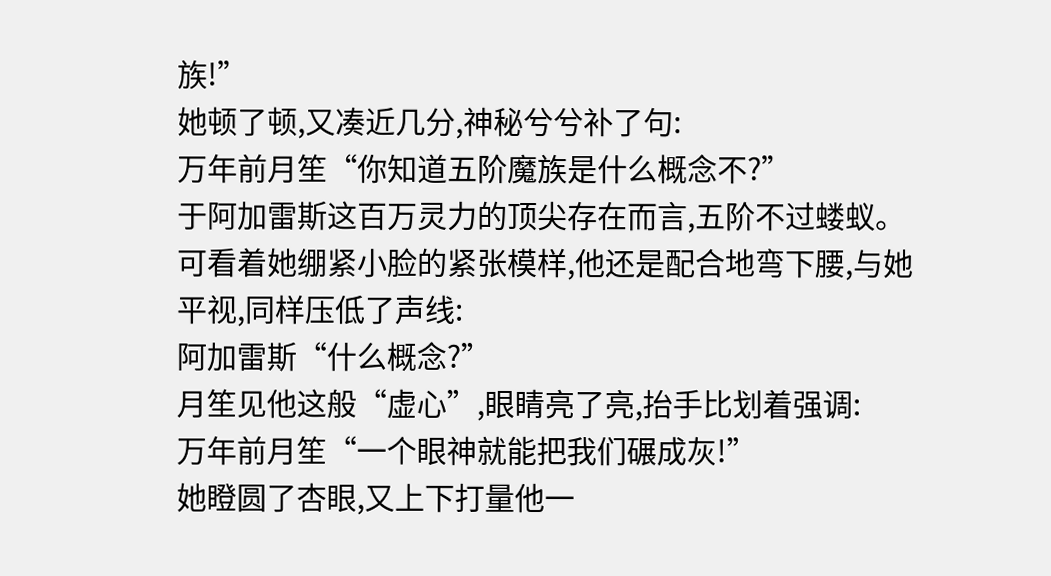族!”
她顿了顿,又凑近几分,神秘兮兮补了句:
万年前月笙“你知道五阶魔族是什么概念不?”
于阿加雷斯这百万灵力的顶尖存在而言,五阶不过蝼蚁。可看着她绷紧小脸的紧张模样,他还是配合地弯下腰,与她平视,同样压低了声线:
阿加雷斯“什么概念?”
月笙见他这般“虚心”,眼睛亮了亮,抬手比划着强调:
万年前月笙“一个眼神就能把我们碾成灰!”
她瞪圆了杏眼,又上下打量他一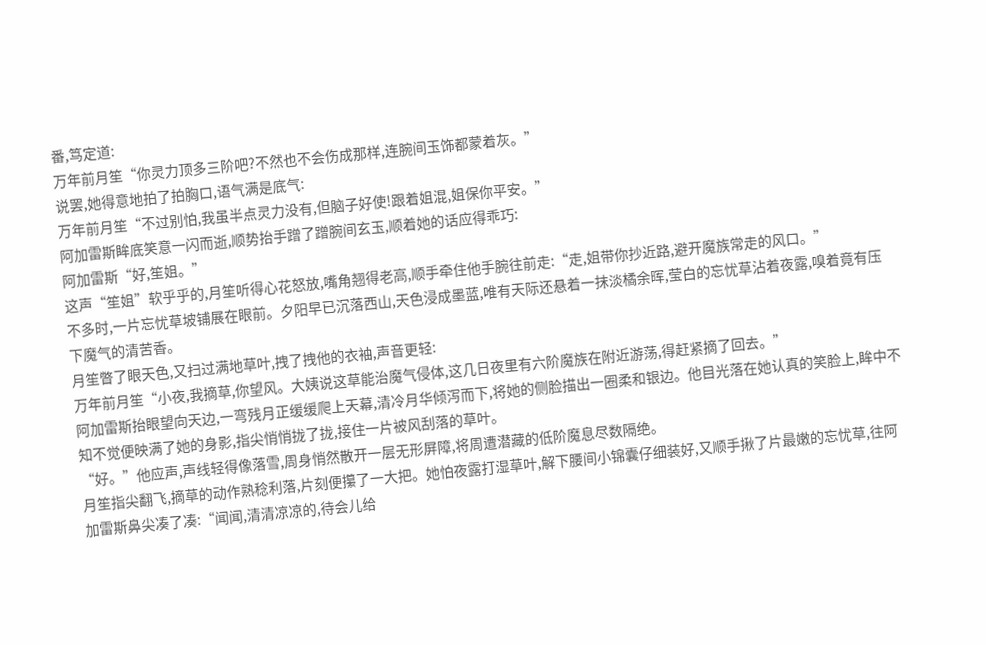番,笃定道:
万年前月笙“你灵力顶多三阶吧?不然也不会伤成那样,连腕间玉饰都蒙着灰。”
说罢,她得意地拍了拍胸口,语气满是底气:
万年前月笙“不过别怕,我虽半点灵力没有,但脑子好使!跟着姐混,姐保你平安。”
阿加雷斯眸底笑意一闪而逝,顺势抬手蹭了蹭腕间玄玉,顺着她的话应得乖巧:
阿加雷斯“好,笙姐。”
这声“笙姐”软乎乎的,月笙听得心花怒放,嘴角翘得老高,顺手牵住他手腕往前走:“走,姐带你抄近路,避开魔族常走的风口。”
不多时,一片忘忧草坡铺展在眼前。夕阳早已沉落西山,天色浸成墨蓝,唯有天际还悬着一抹淡橘余晖,莹白的忘忧草沾着夜露,嗅着竟有压下魔气的清苦香。
月笙瞥了眼天色,又扫过满地草叶,拽了拽他的衣袖,声音更轻:
万年前月笙“小夜,我摘草,你望风。大姨说这草能治魔气侵体,这几日夜里有六阶魔族在附近游荡,得赶紧摘了回去。”
阿加雷斯抬眼望向天边,一弯残月正缓缓爬上天幕,清冷月华倾泻而下,将她的侧脸描出一圈柔和银边。他目光落在她认真的笑脸上,眸中不知不觉便映满了她的身影,指尖悄悄拢了拢,接住一片被风刮落的草叶。
“好。”他应声,声线轻得像落雪,周身悄然散开一层无形屏障,将周遭潜藏的低阶魔息尽数隔绝。
月笙指尖翻飞,摘草的动作熟稔利落,片刻便攥了一大把。她怕夜露打湿草叶,解下腰间小锦囊仔细装好,又顺手揪了片最嫩的忘忧草,往阿加雷斯鼻尖凑了凑:“闻闻,清清凉凉的,待会儿给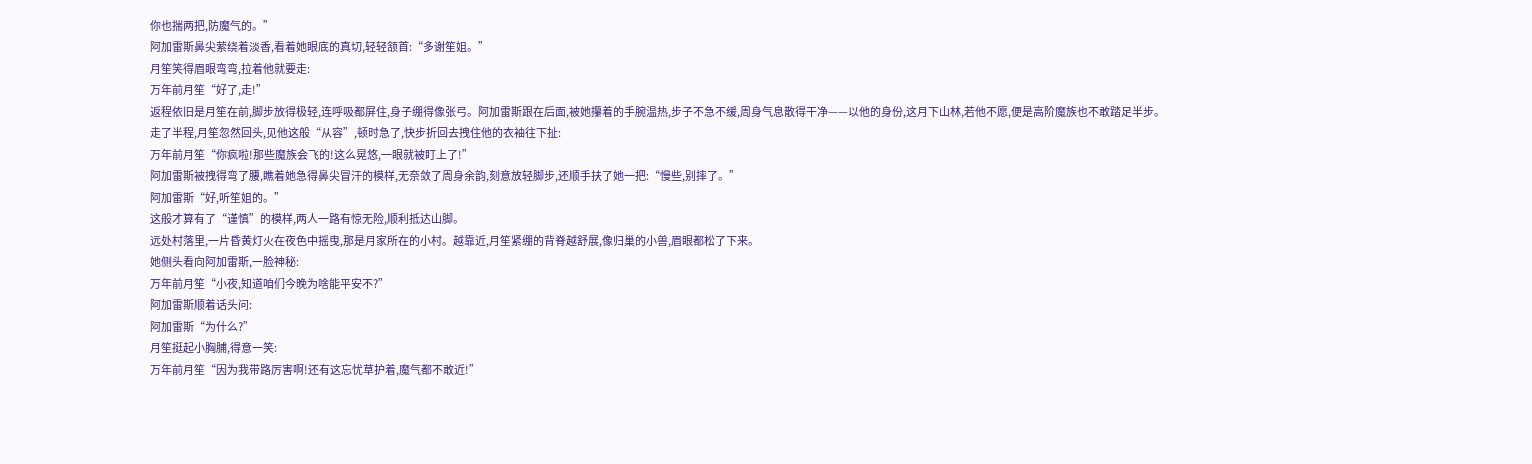你也揣两把,防魔气的。”
阿加雷斯鼻尖萦绕着淡香,看着她眼底的真切,轻轻颔首:“多谢笙姐。”
月笙笑得眉眼弯弯,拉着他就要走:
万年前月笙“好了,走!”
返程依旧是月笙在前,脚步放得极轻,连呼吸都屏住,身子绷得像张弓。阿加雷斯跟在后面,被她攥着的手腕温热,步子不急不缓,周身气息散得干净——以他的身份,这月下山林,若他不愿,便是高阶魔族也不敢踏足半步。
走了半程,月笙忽然回头,见他这般“从容”,顿时急了,快步折回去拽住他的衣袖往下扯:
万年前月笙“你疯啦!那些魔族会飞的!这么晃悠,一眼就被盯上了!”
阿加雷斯被拽得弯了腰,瞧着她急得鼻尖冒汗的模样,无奈敛了周身余韵,刻意放轻脚步,还顺手扶了她一把:“慢些,别摔了。”
阿加雷斯“好,听笙姐的。”
这般才算有了“谨慎”的模样,两人一路有惊无险,顺利抵达山脚。
远处村落里,一片昏黄灯火在夜色中摇曳,那是月家所在的小村。越靠近,月笙紧绷的背脊越舒展,像归巢的小兽,眉眼都松了下来。
她侧头看向阿加雷斯,一脸神秘:
万年前月笙“小夜,知道咱们今晚为啥能平安不?”
阿加雷斯顺着话头问:
阿加雷斯“为什么?”
月笙挺起小胸脯,得意一笑:
万年前月笙“因为我带路厉害啊!还有这忘忧草护着,魔气都不敢近!”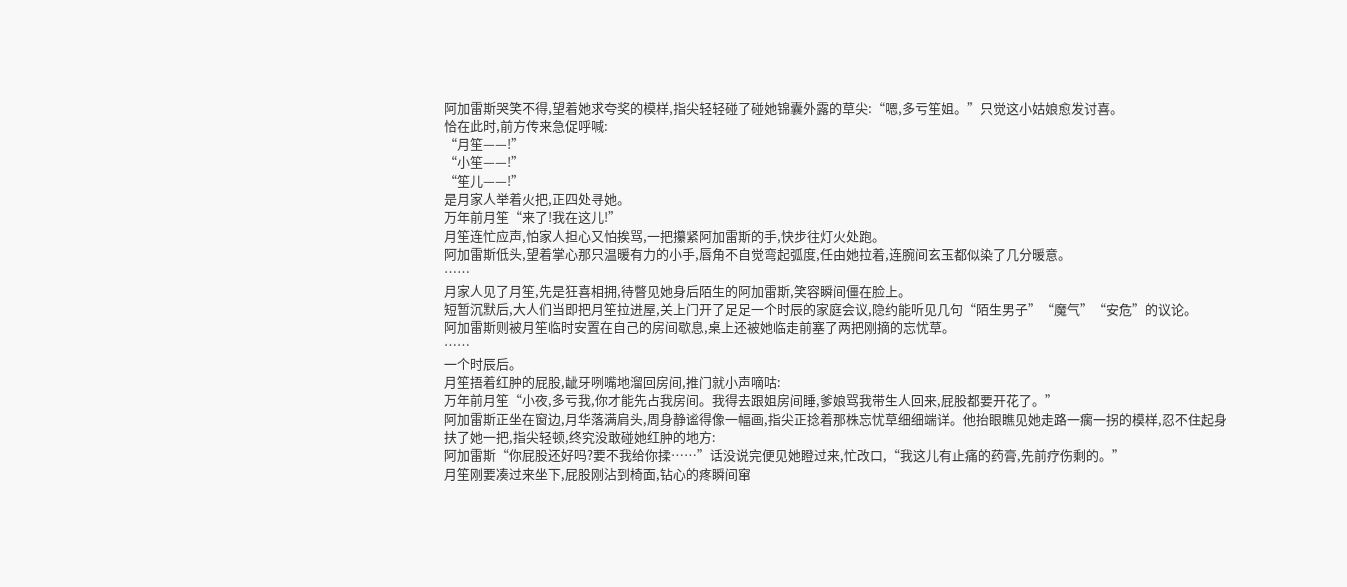阿加雷斯哭笑不得,望着她求夸奖的模样,指尖轻轻碰了碰她锦囊外露的草尖:“嗯,多亏笙姐。”只觉这小姑娘愈发讨喜。
恰在此时,前方传来急促呼喊:
“月笙——!”
“小笙——!”
“笙儿——!”
是月家人举着火把,正四处寻她。
万年前月笙“来了!我在这儿!”
月笙连忙应声,怕家人担心又怕挨骂,一把攥紧阿加雷斯的手,快步往灯火处跑。
阿加雷斯低头,望着掌心那只温暖有力的小手,唇角不自觉弯起弧度,任由她拉着,连腕间玄玉都似染了几分暖意。
……
月家人见了月笙,先是狂喜相拥,待瞥见她身后陌生的阿加雷斯,笑容瞬间僵在脸上。
短暂沉默后,大人们当即把月笙拉进屋,关上门开了足足一个时辰的家庭会议,隐约能听见几句“陌生男子”“魔气”“安危”的议论。
阿加雷斯则被月笙临时安置在自己的房间歇息,桌上还被她临走前塞了两把刚摘的忘忧草。
……
一个时辰后。
月笙捂着红肿的屁股,龇牙咧嘴地溜回房间,推门就小声嘀咕:
万年前月笙“小夜,多亏我,你才能先占我房间。我得去跟姐房间睡,爹娘骂我带生人回来,屁股都要开花了。”
阿加雷斯正坐在窗边,月华落满肩头,周身静谧得像一幅画,指尖正捻着那株忘忧草细细端详。他抬眼瞧见她走路一瘸一拐的模样,忍不住起身扶了她一把,指尖轻顿,终究没敢碰她红肿的地方:
阿加雷斯“你屁股还好吗?要不我给你揉……”话没说完便见她瞪过来,忙改口,“我这儿有止痛的药膏,先前疗伤剩的。”
月笙刚要凑过来坐下,屁股刚沾到椅面,钻心的疼瞬间窜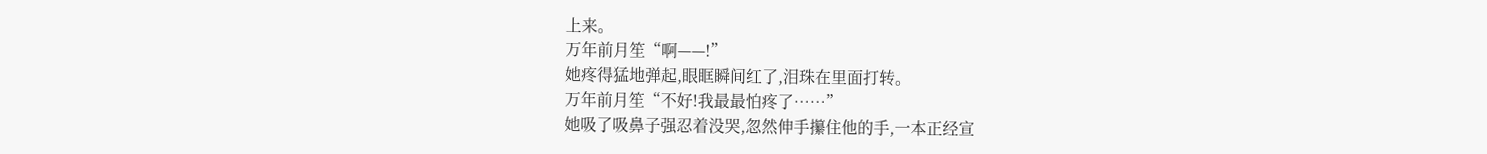上来。
万年前月笙“啊——!”
她疼得猛地弹起,眼眶瞬间红了,泪珠在里面打转。
万年前月笙“不好!我最最怕疼了……”
她吸了吸鼻子强忍着没哭,忽然伸手攥住他的手,一本正经宣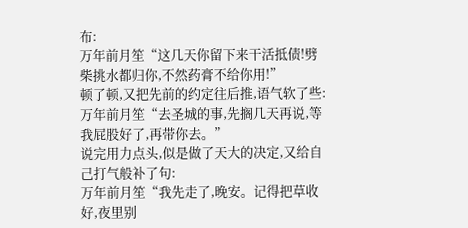布:
万年前月笙“这几天你留下来干活抵债!劈柴挑水都归你,不然药膏不给你用!”
顿了顿,又把先前的约定往后推,语气软了些:
万年前月笙“去圣城的事,先搁几天再说,等我屁股好了,再带你去。”
说完用力点头,似是做了天大的决定,又给自己打气般补了句:
万年前月笙“我先走了,晚安。记得把草收好,夜里别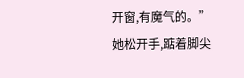开窗,有魔气的。”
她松开手,踮着脚尖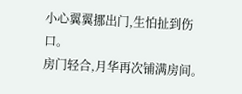小心翼翼挪出门,生怕扯到伤口。
房门轻合,月华再次铺满房间。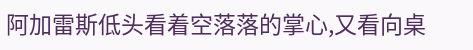阿加雷斯低头看着空落落的掌心,又看向桌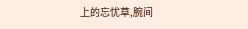上的忘忧草,腕间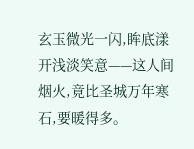玄玉微光一闪,眸底漾开浅淡笑意——这人间烟火,竟比圣城万年寒石,要暖得多。